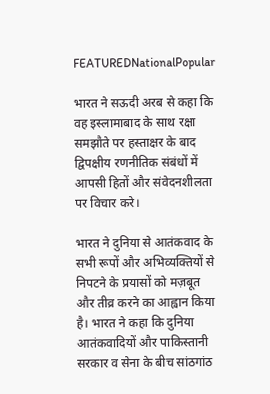FEATUREDNationalPopular

भारत ने सऊदी अरब से कहा कि वह इस्लामाबाद के साथ रक्षा समझौते पर हस्ताक्षर के बाद द्विपक्षीय रणनीतिक संबंधों में आपसी हितों और संवेदनशीलता पर विचार करे।

भारत ने दुनिया से आतंकवाद के सभी रूपों और अभिव्यक्तियों से निपटने के प्रयासों को मज़बूत और तीव्र करने का आह्वान किया है। भारत ने कहा कि दुनिया आतंकवादियों और पाकिस्तानी सरकार व सेना के बीच सांठगांठ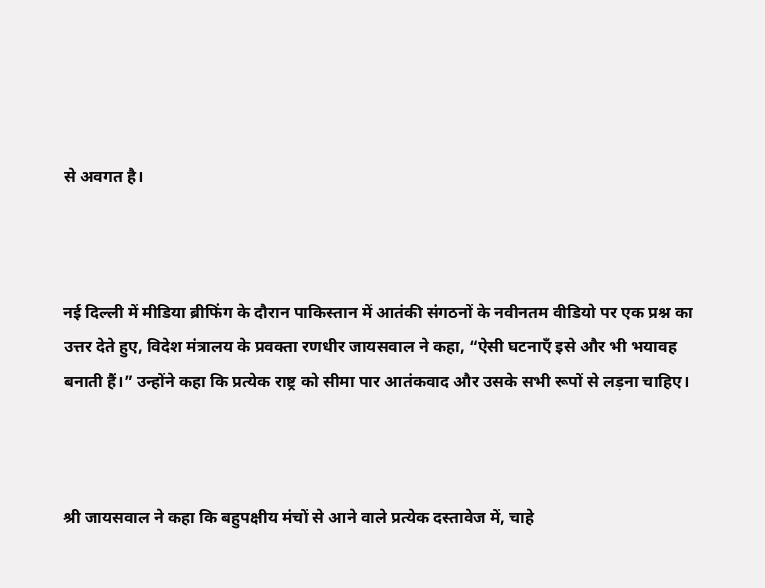से अवगत है।



नई दिल्ली में मीडिया ब्रीफिंग के दौरान पाकिस्तान में आतंकी संगठनों के नवीनतम वीडियो पर एक प्रश्न का उत्तर देते हुए, विदेश मंत्रालय के प्रवक्ता रणधीर जायसवाल ने कहा, “ऐसी घटनाएँ इसे और भी भयावह बनाती हैं।” उन्होंने कहा कि प्रत्येक राष्ट्र को सीमा पार आतंकवाद और उसके सभी रूपों से लड़ना चाहिए।



श्री जायसवाल ने कहा कि बहुपक्षीय मंचों से आने वाले प्रत्येक दस्तावेज में, चाहे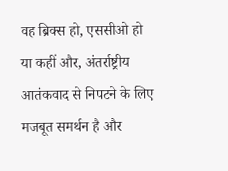वह ब्रिक्स हो, एससीओ हो या कहीं और, अंतर्राष्ट्रीय आतंकवाद से निपटने के लिए मजबूत समर्थन है और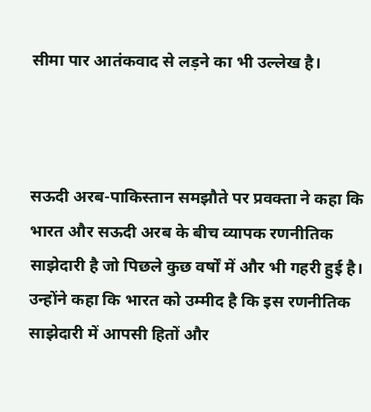सीमा पार आतंकवाद से लड़ने का भी उल्लेख है।



सऊदी अरब-पाकिस्तान समझौते पर प्रवक्ता ने कहा कि भारत और सऊदी अरब के बीच व्यापक रणनीतिक साझेदारी है जो पिछले कुछ वर्षों में और भी गहरी हुई है। उन्होंने कहा कि भारत को उम्मीद है कि इस रणनीतिक साझेदारी में आपसी हितों और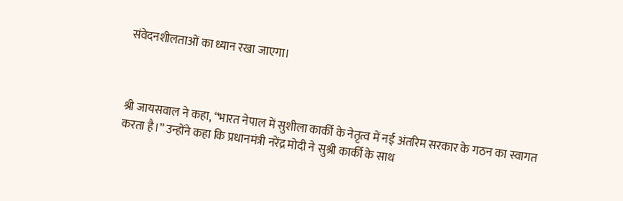संवेदनशीलताओं का ध्यान रखा जाएगा।



श्री जायसवाल ने कहा, “भारत नेपाल में सुशीला कार्की के नेतृत्व में नई अंतरिम सरकार के गठन का स्वागत करता है।” उन्होंने कहा कि प्रधानमंत्री नरेंद्र मोदी ने सुश्री कार्की के साथ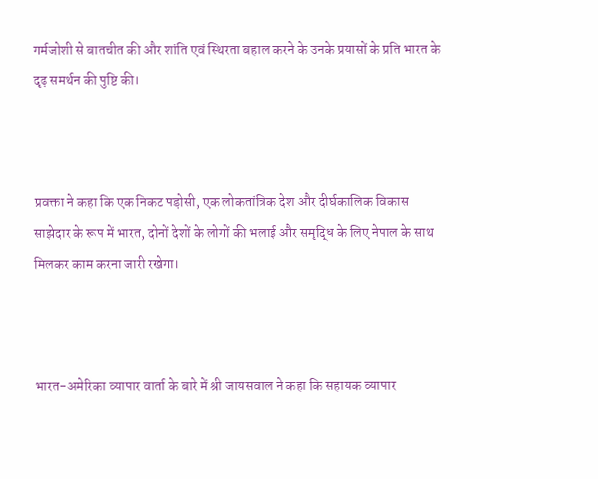गर्मजोशी से बातचीत की और शांति एवं स्थिरता बहाल करने के उनके प्रयासों के प्रति भारत के दृढ़ समर्थन की पुष्टि की।



प्रवक्ता ने कहा कि एक निकट पड़ोसी, एक लोकतांत्रिक देश और दीर्घकालिक विकास साझेदार के रूप में भारत, दोनों देशों के लोगों की भलाई और समृद्धि के लिए नेपाल के साथ मिलकर काम करना जारी रखेगा।



भारत-अमेरिका व्यापार वार्ता के बारे में श्री जायसवाल ने कहा कि सहायक व्यापार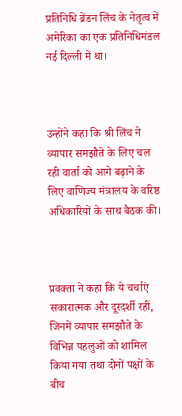प्रतिनिधि ब्रेंडन लिंच के नेतृत्व में अमेरिका का एक प्रतिनिधिमंडल नई दिल्ली में था।



उन्होंने कहा कि श्री लिंच ने व्यापार समझौते के लिए चल रही वार्ता को आगे बढ़ाने के लिए वाणिज्य मंत्रालय के वरिष्ठ अधिकारियों के साथ बैठक की।



प्रवक्ता ने कहा कि ये चर्चाएं सकारात्मक और दूरदर्शी रहीं, जिनमें व्यापार समझौते के विभिन्न पहलुओं को शामिल किया गया तथा दोनों पक्षों के बीच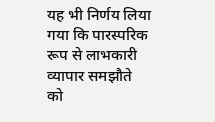यह भी निर्णय लिया गया कि पारस्परिक रूप से लाभकारी व्यापार समझौते को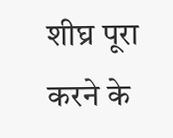शीघ्र पूरा करने के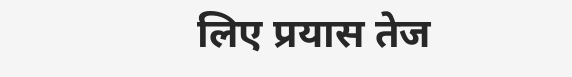लिए प्रयास तेज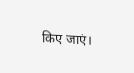किए जाएं।